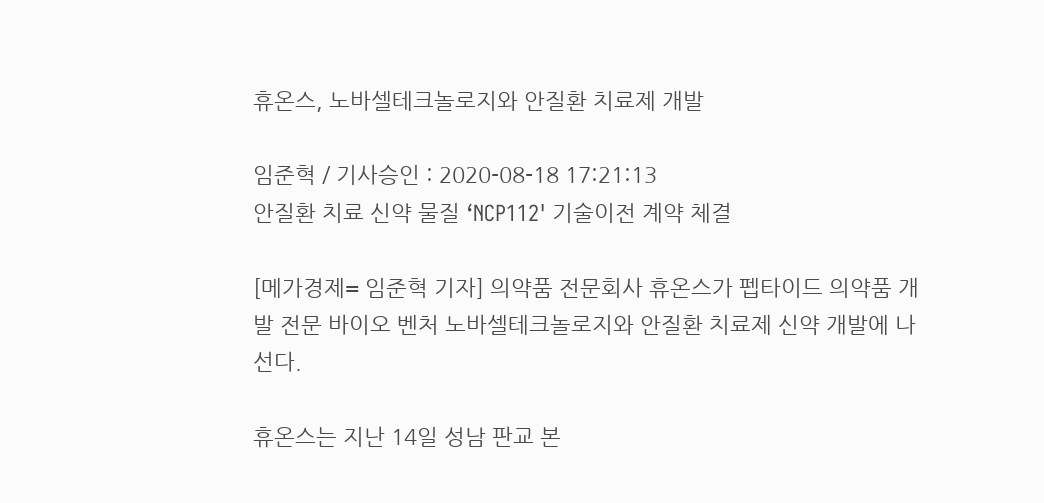휴온스, 노바셀테크놀로지와 안질환 치료제 개발

임준혁 / 기사승인 : 2020-08-18 17:21:13
안질환 치료 신약 물질 ‘NCP112' 기술이전 계약 체결

[메가경제= 임준혁 기자] 의약품 전문회사 휴온스가 펩타이드 의약품 개발 전문 바이오 벤처 노바셀테크놀로지와 안질환 치료제 신약 개발에 나선다.

휴온스는 지난 14일 성남 판교 본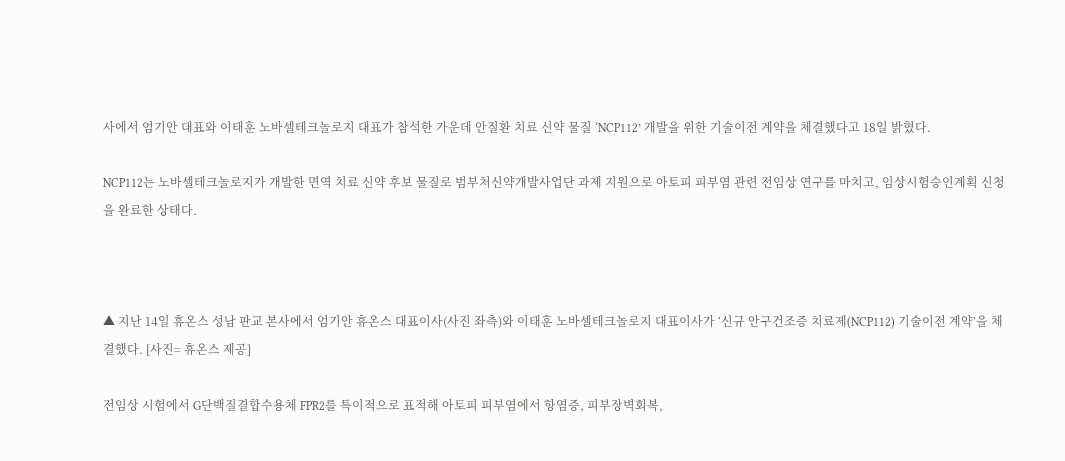사에서 엄기안 대표와 이태훈 노바셀테크놀로지 대표가 참석한 가운데 안질환 치료 신약 물질 ‘NCP112’ 개발을 위한 기술이전 계약을 체결했다고 18일 밝혔다.

NCP112는 노바셀테크놀로지가 개발한 면역 치료 신약 후보 물질로 범부처신약개발사업단 과제 지원으로 아토피 피부염 관련 전임상 연구를 마치고, 임상시험승인계획 신청을 완료한 상태다.



▲ 지난 14일 휴온스 성남 판교 본사에서 엄기안 휴온스 대표이사(사진 좌측)와 이태훈 노바셀테크놀로지 대표이사가 ‘신규 안구건조증 치료제(NCP112) 기술이전 계약’을 체결했다. [사진= 휴온스 제공]

전임상 시험에서 G단백질결합수용체 FPR2를 특이적으로 표적해 아토피 피부염에서 항염증, 피부장벽회복,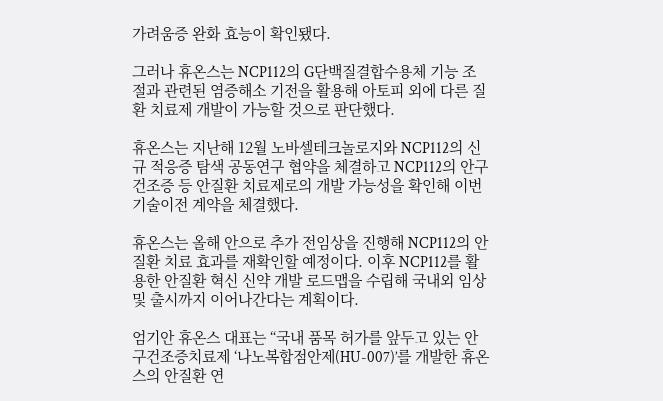가려움증 완화 효능이 확인됐다.

그러나 휴온스는 NCP112의 G단백질결합수용체 기능 조절과 관련된 염증해소 기전을 활용해 아토피 외에 다른 질환 치료제 개발이 가능할 것으로 판단했다.

휴온스는 지난해 12월 노바셀테크놀로지와 NCP112의 신규 적응증 탐색 공동연구 협약을 체결하고 NCP112의 안구건조증 등 안질환 치료제로의 개발 가능성을 확인해 이번 기술이전 계약을 체결했다.

휴온스는 올해 안으로 추가 전임상을 진행해 NCP112의 안질환 치료 효과를 재확인할 예정이다. 이후 NCP112를 활용한 안질환 혁신 신약 개발 로드맵을 수립해 국내외 임상 및 출시까지 이어나간다는 계획이다.

엄기안 휴온스 대표는 “국내 품목 허가를 앞두고 있는 안구건조증치료제 ‘나노복합점안제(HU-007)’를 개발한 휴온스의 안질환 연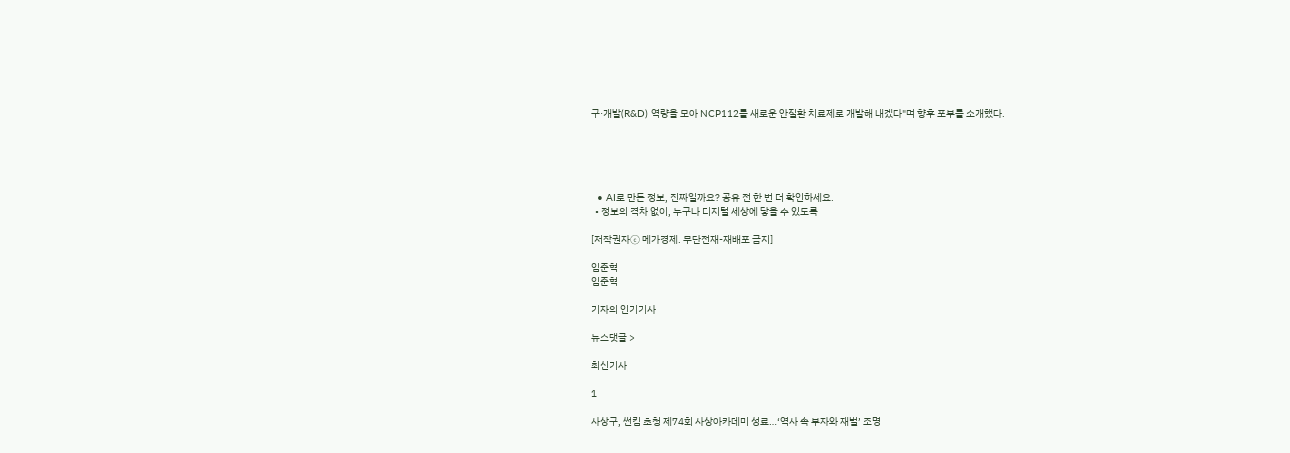구·개발(R&D) 역량을 모아 NCP112를 새로운 안질환 치료제로 개발해 내겠다"며 향후 포부를 소개했다.





  • AI로 만든 정보, 진짜일까요? 공유 전 한 번 더 확인하세요.
  • 정보의 격차 없이, 누구나 디지털 세상에 닿을 수 있도록

[저작권자ⓒ 메가경제. 무단전재-재배포 금지]

임준혁
임준혁

기자의 인기기사

뉴스댓글 >

최신기사

1

사상구, 썬킴 초청 제74회 사상아카데미 성료…‘역사 속 부자와 재벌’ 조명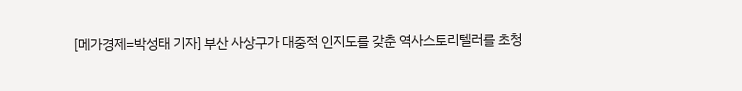[메가경제=박성태 기자] 부산 사상구가 대중적 인지도를 갖춘 역사스토리텔러를 초청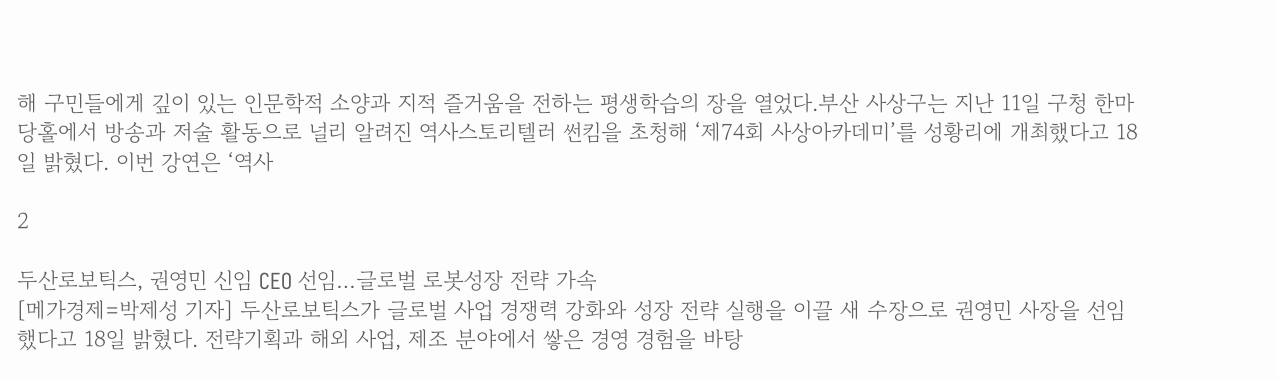해 구민들에게 깊이 있는 인문학적 소양과 지적 즐거움을 전하는 평생학습의 장을 열었다.부산 사상구는 지난 11일 구청 한마당홀에서 방송과 저술 활동으로 널리 알려진 역사스토리텔러 썬킴을 초청해 ‘제74회 사상아카데미’를 성황리에 개최했다고 18일 밝혔다. 이번 강연은 ‘역사

2

두산로보틱스, 권영민 신임 CEO 선임…글로벌 로봇성장 전략 가속
[메가경제=박제성 기자] 두산로보틱스가 글로벌 사업 경쟁력 강화와 성장 전략 실행을 이끌 새 수장으로 권영민 사장을 선임했다고 18일 밝혔다. 전략기획과 해외 사업, 제조 분야에서 쌓은 경영 경험을 바탕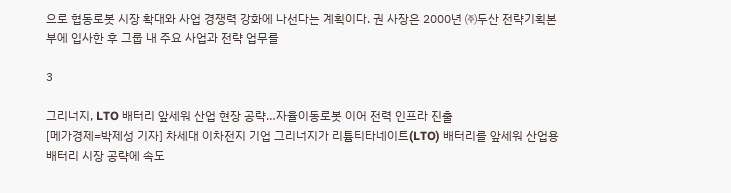으로 협동로봇 시장 확대와 사업 경쟁력 강화에 나선다는 계획이다. 권 사장은 2000년 ㈜두산 전략기획본부에 입사한 후 그룹 내 주요 사업과 전략 업무를

3

그리너지, LTO 배터리 앞세워 산업 현장 공략…자율이동로봇 이어 전력 인프라 진출
[메가경제=박제성 기자] 차세대 이차전지 기업 그리너지가 리튬티타네이트(LTO) 배터리를 앞세워 산업용 배터리 시장 공략에 속도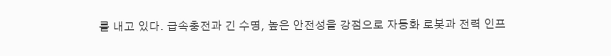를 내고 있다. 급속충전과 긴 수명, 높은 안전성을 강점으로 자동화 로봇과 전력 인프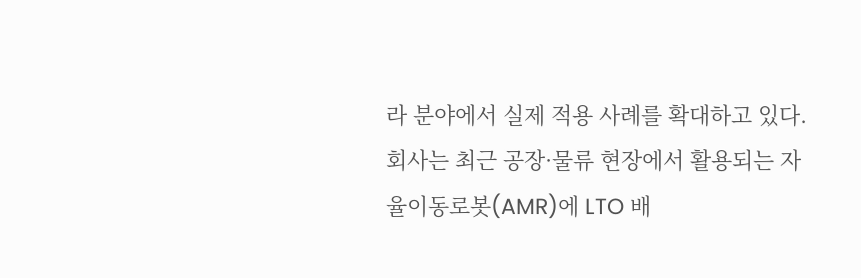라 분야에서 실제 적용 사례를 확대하고 있다. 회사는 최근 공장·물류 현장에서 활용되는 자율이동로봇(AMR)에 LTO 배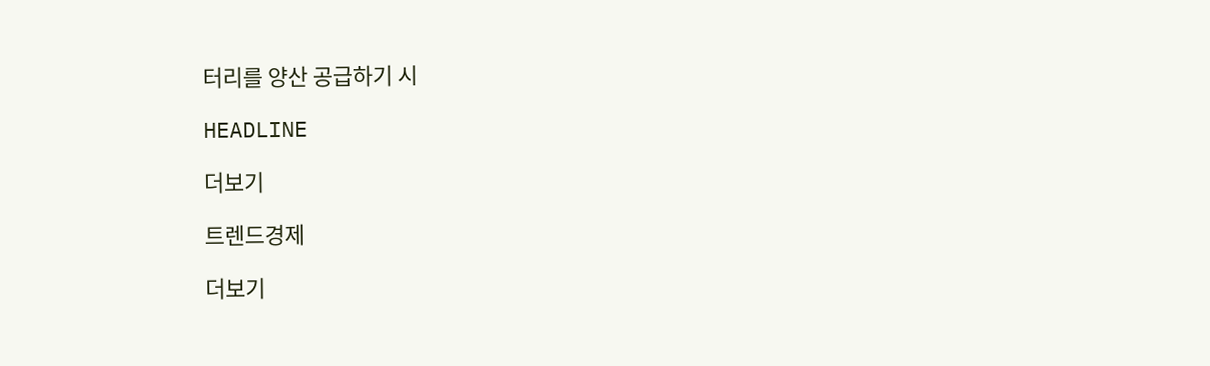터리를 양산 공급하기 시

HEADLINE

더보기

트렌드경제

더보기